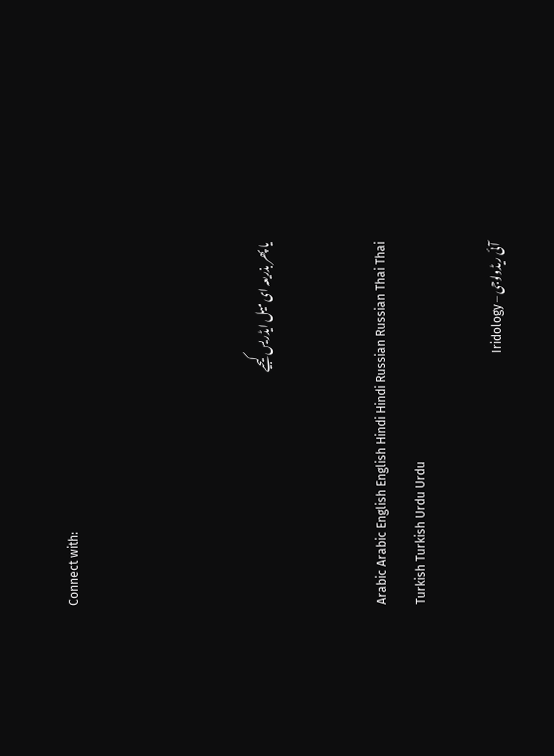Connect with:




یا پھر بذریعہ ای میل ایڈریس کیجیے


Arabic Arabic English English Hindi Hindi Russian Russian Thai Thai Turkish Turkish Urdu Urdu

آئی ریڈولوجی – Iridology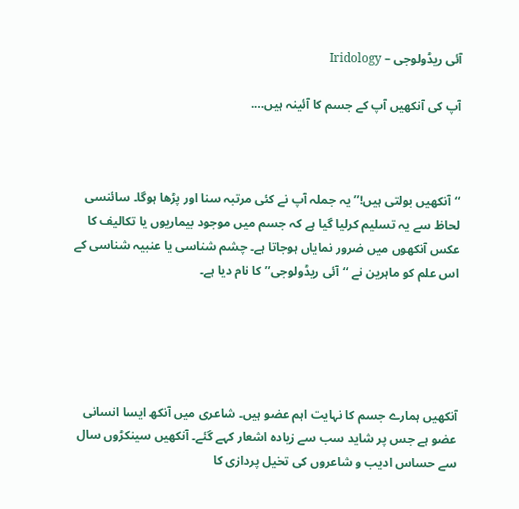آئی ریڈولوجی – Iridology

آپ کی آنکھیں آپ کے جسم کا آئینہ ہیں….



‘‘آنکھیں بولتی ہیں!’’ یہ جملہ آپ نے کئی مرتبہ سنا اور پڑھا ہوگا۔ سائنسی لحاظ سے یہ تسلیم کرلیا گیا ہے کہ جسم میں موجود بیماریوں یا تکالیف کا عکس آنکھوں میں ضرور نمایاں ہوجاتا ہے۔ چشم شناسی یا عنبیہ شناسی کے اس علم کو ماہرین نے ‘‘آئی ریڈولوجی’’ کا نام دیا ہے۔





آنکھیں ہمارے جسم کا نہایت اہم عضو ہیں۔ شاعری میں آنکھ ایسا انسانی عضو ہے جس پر شاید سب سے زیادہ اشعار کہے گئے۔ آنکھیں سینکڑوں سال سے حساس ادیب و شاعروں کی تخیل پردازی کا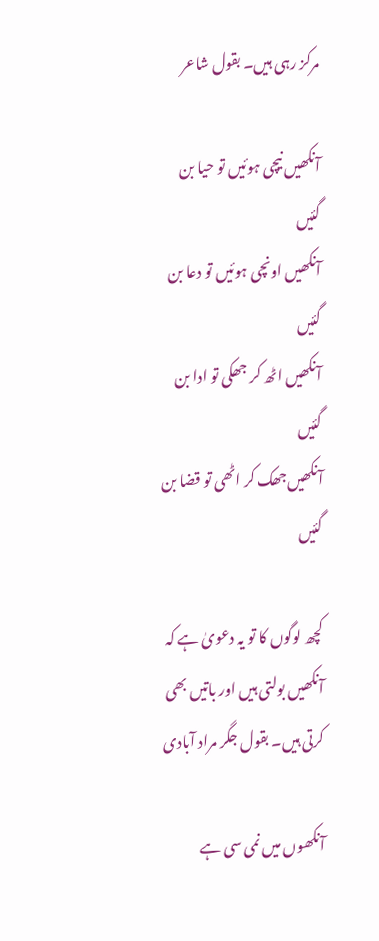مرکز رہی ہیں۔ بقول شاعر

آنکھیں نیچی ہوئیں تو حیا بن گئیں
آنکھیں اونچی ہوئیں تو دعا بن گئیں
آنکھیں اٹھ کر جھکی تو ادا بن گئیں
آنکھیں‌جھک کر اٹھی تو قضا بن گئیں

کچھ لوگوں کا تو یہ دعویٰ ہے کہ آنکھیں بولتی ہیں اور باتیں بھی کرتی ہیں۔ بقول جگر مراد آبادی

آنکھوں میں نمی سی ہے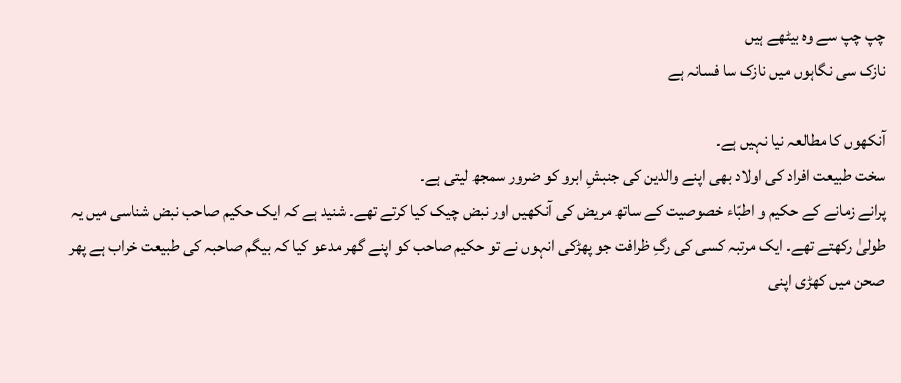چپ چپ سے وہ بیٹھے ہیں
نازک سی نگاہوں میں نازک سا فسانہ ہے

آنکھوں کا مطالعہ نیا نہیں ہے۔
سخت طبیعت افراد کی اولاد بھی اپنے والدین کی جنبشِ ابرو کو ضرور سمجھ لیتی ہے۔
پرانے زمانے کے حکیم و اطبّاء خصوصیت کے ساتھ مریض کی آنکھیں اور نبض چیک کیا کرتے تھے۔ شنید ہے کہ ایک حکیم صاحب نبض شناسی میں یہ طولیٰ رکھتے تھے۔ ایک مرتبہ کسی کی رگِ ظرافت جو پھڑکی انہوں نے تو حکیم صاحب کو اپنے گھر مدعو کیا کہ بیگم صاحبہ کی طبیعت خراب ہے پھر صحن میں کھڑی اپنی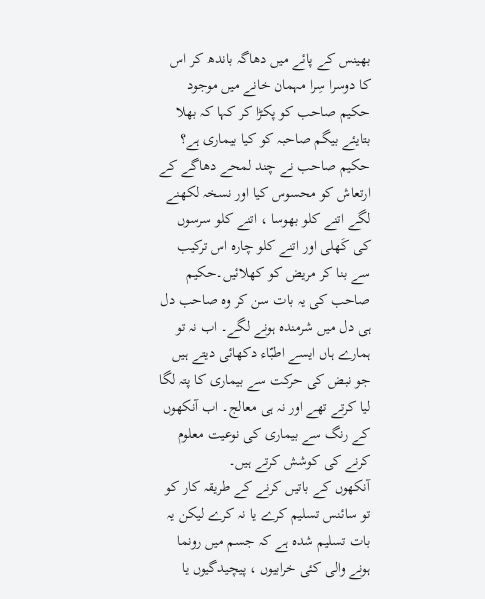بھینس کے پائے میں دھاگہ باندھ کر اس کا دوسرا سِرا مہمان خانے میں موجود حکیم صاحب کو پکڑا کر کہا کہ بھلا بتایئے بیگم صاحبہ کو کیا بیماری ہے؟
حکیم صاحب نے چند لمحے دھاگے کے ارتعاش کو محسوس کیا اور نسخہ لکھنے لگے اتنے کلو بھوسا ، اتنے کلو سرسوں کی کَھلی اور اتنے کلو چارہ اس ترکیب سے بنا کر مریض کو کھلائیں۔حکیم صاحب کی یہ بات سن کر وہ صاحب دل ہی دل میں شرمندہ ہونے لگے۔ اب نہ تو ہمارے ہاں ایسے اطبّاء دکھائی دیتے ہیں جو نبض کی حرکت سے بیماری کا پتہ لگا لیا کرتے تھے اور نہ ہی معالج۔ اب آنکھوں کے رنگ سے بیماری کی نوعیت معلوم کرنے کی کوشش کرتے ہیں۔
آنکھوں کے باتیں کرنے کے طریقہ کار کو تو سائنس تسلیم کرے یا نہ کرے لیکن یہ بات تسلیم شدہ ہے کہ جسم میں رونما ہونے والی کئی خرابیوں ، پیچیدگیوں یا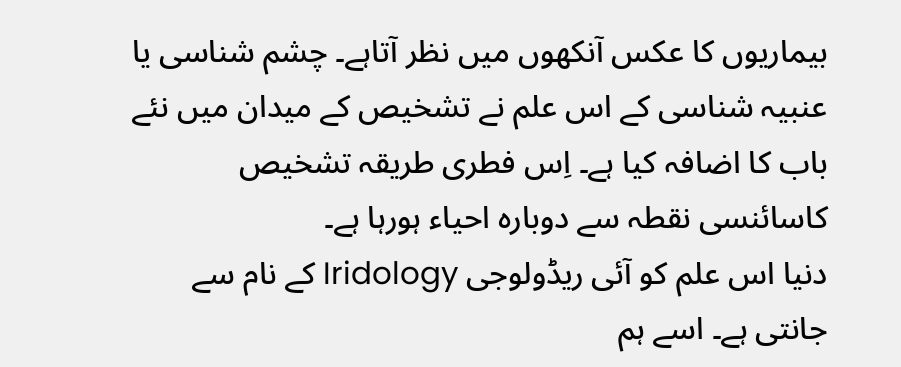بیماریوں کا عکس آنکھوں میں نظر آتاہے۔ چشم شناسی یا عنبیہ شناسی کے اس علم نے تشخیص کے میدان میں نئے باب کا اضافہ کیا ہے۔ اِس فطری طریقہ تشخیص کاسائنسی نقطہ سے دوبارہ احیاء ہورہا ہے۔
دنیا اس علم کو آئی ریڈولوجی Iridology کے نام سے جانتی ہے۔ اسے ہم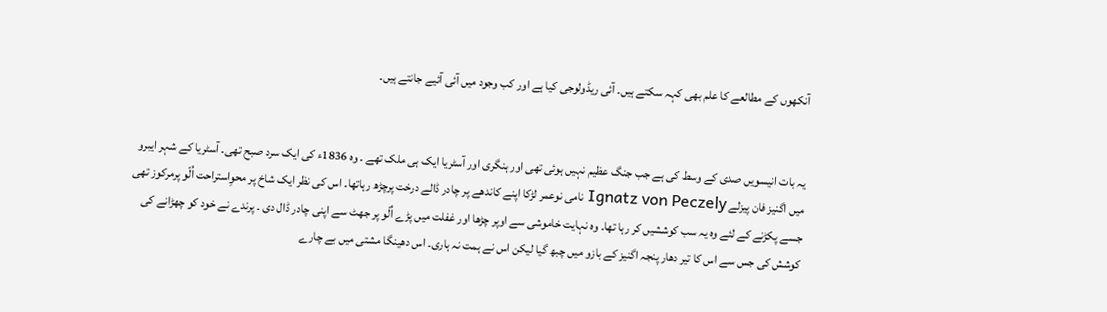آنکھوں کے مطالعے کا علم بھی کہہ سکتے ہیں۔ آئی ریڈولوجی کیا ہے اور کب وجود میں آئی آئیے جانتے ہیں۔


یہ بات انیسویں صدی کے وسط کی ہے جب جنگ عظیم نہیں ہوئی تھی اور ہنگری اور آسٹریا ایک ہی ملک تھے ۔ وہ 1836ء کی ایک سرد صبح تھی۔ آسٹریا کے شہر ایبرو میں اگنیز فان پیزلے Ignatz von Peczely نامی نوعمر لڑکا اپنے کاندھے پر چادر ڈالے درخت پرچڑھ رہاتھا۔ اس کی نظر ایک شاخ پر محوِاستراحت اُلّو پرمرکوز تھی جسے پکڑنے کے لئے وہ یہ سب کوششیں کر رہا تھا۔ وہ نہایت خاموشی سے اوپر چڑھا اور غفلت میں پڑے اُلّو پر جھٹ سے اپنی چادر ڈال دی ۔ پرندے نے خود کو چھڑانے کی کوشش کی جس سے اس کا تیر دھار پنجہ اگنیز کے بازو میں چبھ گیا لیکن اس نے ہمت نہ ہاری۔ اس دھینگا مشتی میں بے چارے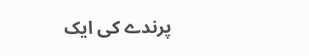پرندے کی ایک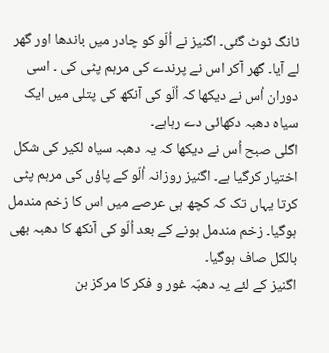ٹانگ ٹوٹ گئی۔ اگنیز نے اُلّو کو چادر میں باندھا اور گھر لے آیا۔ گھر آکر اس نے پرندے کی مرہم پٹی کی ۔ اسی دوران اُس نے دیکھا کہ اُلّو کی آنکھ کی پتلی میں ایک سیاہ دھبہ دکھائی دے رہاہے۔
اگلی صبح اُس نے دیکھا کہ یہ دھبہ سیاہ لکیر کی شکل اختیار کرگیا ہے۔ اگنیز روزانہ اُلّو کے پاؤں کی مرہم پٹی کرتا یہاں تک کہ کچھ ہی عرصے میں اس کا زخم مندمل ہوگیا۔ زخم مندمل ہونے کے بعد اُلّو کی آنکھ کا دھبہ بھی بالکل صاف ہوگیا۔
اگنیز کے لئے یہ دھبّہ غور و فکر کا مرکز بن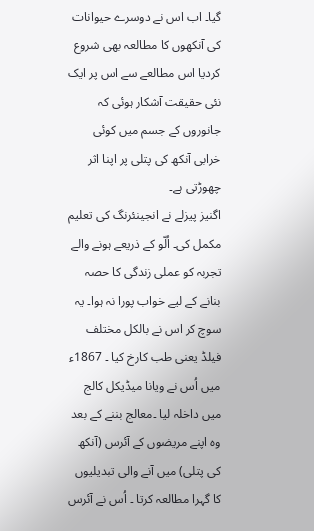گیا۔ اب اس نے دوسرے حیوانات کی آنکھوں کا مطالعہ بھی شروع کردیا اس مطالعے سے اس پر ایک نئی حقیقت آشکار ہوئی کہ جانوروں کے جسم میں کوئی خرابی آنکھ کی پتلی پر اپنا اثر چھوڑتی ہے۔
اگنیز پیزلے نے انجینئرنگ کی تعلیم مکمل کی۔ اُلّو کے ذریعے ہونے والے تجربہ کو عملی زندگی کا حصہ بنانے کے لیے خواب پورا نہ ہوا۔ یہ سوچ کر اس نے بالکل مختلف فیلڈ یعنی طب کارخ کیا ۔ 1867ء میں اُس نے ویانا میڈیکل کالج میں داخلہ لیا ۔معالج بننے کے بعد وہ اپنے مریضوں کے آئرس (آنکھ کی پتلی) میں آنے والی تبدیلیوں کا گہرا مطالعہ کرتا ۔ اُس نے آئرس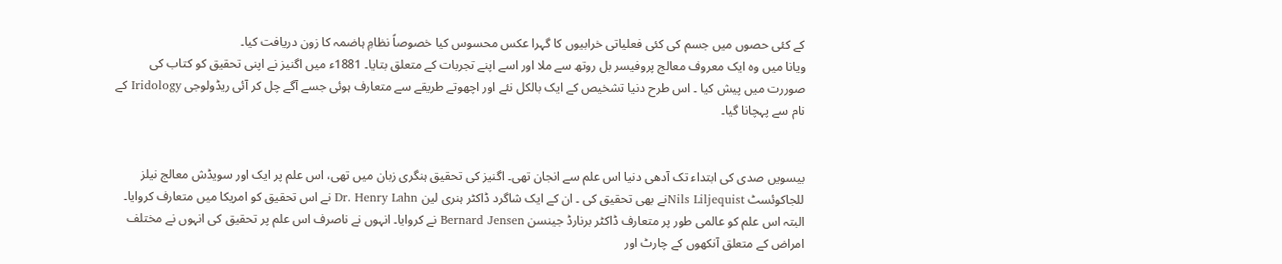کے کئی حصوں میں جسم کی کئی فعلیاتی خرابیوں کا گہرا عکس محسوس کیا خصوصاً نظامِ ہاضمہ کا زون دریافت کیا۔
ویانا میں وہ ایک معروف معالج پروفیسر بل روتھ سے ملا اور اسے اپنے تجربات کے متعلق بتایا۔ 1881ء میں اگنیز نے اپنی تحقیق کو کتاب کی صوررت میں پیش کیا ۔ اس طرح دنیا تشخیص کے ایک بالکل نئے اور اچھوتے طریقے سے متعارف ہوئی جسے آگے چل کر آئی ریڈولوجی Iridology کے نام سے پہچانا گیا۔


بیسویں صدی کی ابتداء تک آدھی دنیا اس علم سے انجان تھی۔ اگنیز کی تحقیق ہنگری زبان میں تھی، اس علم پر ایک اور سویڈش معالج نیلز للجاکوئسٹ Nils Liljequistنے بھی تحقیق کی ۔ ان کے ایک شاگرد ڈاکٹر ہنری لین Dr. Henry Lahn نے اس تحقیق کو امریکا میں متعارف کروایا۔ البتہ اس علم کو عالمی طور پر متعارف ڈاکٹر برنارڈ جینسن Bernard Jensen نے کروایا۔ انہوں نے ناصرف اس علم پر تحقیق کی انہوں نے مختلف امراض کے متعلق آنکھوں کے چارٹ اور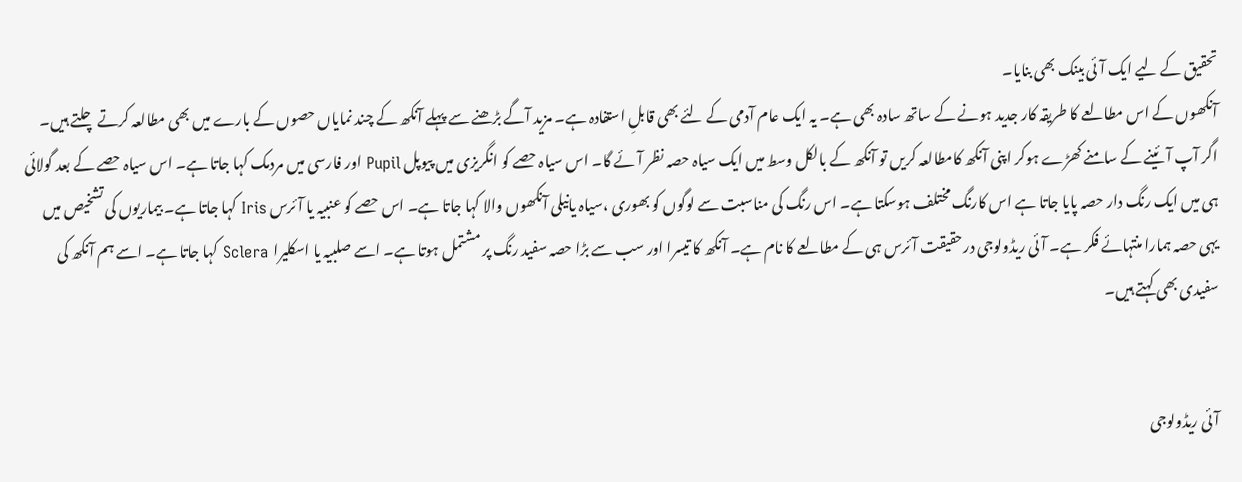تحقیق کے لیے ایک آئی بینک بھی بنایا۔
آنکھوں کے اس مطالعے کا طریقہ کار جدید ہونے کے ساتھ سادہ بھی ہے۔ یہ ایک عام آدمی کے لئے بھی قابلِ استفادہ ہے۔ مزید آگے بڑھنے سے پہلے آنکھ کے چند نمایاں حصوں کے بارے میں بھی مطالعہ کرتے چلتے ہیں۔
اگر آپ آئینے کے سامنے کھڑے ہوکر اپنی آنکھ کامطالعہ کریں تو آنکھ کے بالکل وسط میں ایک سیاہ حصہ نظر آئے گا۔ اس سیاہ حصے کو انگریزی میں پیوپل Pupil اور فارسی میں مردمک کہا جاتا ہے۔ اس سیاہ حصے کے بعد گولائی ہی میں ایک رنگ دار حصہ پایا جاتا ہے اس کارنگ مختلف ہوسکتا ہے۔ اس رنگ کی مناسبت سے لوگوں کو بھوری ،سیاہ یانیلی آنکھوں والا کہا جاتا ہے۔ اس حصے کو عنبیہ یا آئرس Iris کہا جاتا ہے۔ بیماریوں کی تشخیص میں یہی حصہ ہمارا منتہائے فکر ہے۔ آئی ریڈولوجی درحقیقت آئرس ہی کے مطالعے کا نام ہے۔ آنکھ کا تیسرا اور سب سے بڑا حصہ سفید رنگ پر مشتمل ہوتا ہے۔ اسے صلبیہ یا اسکلیرا  Sclera کہا جاتا ہے۔ اسے ہم آنکھ کی سفیدی بھی کہتے ہیں۔


آئی ریڈولوجی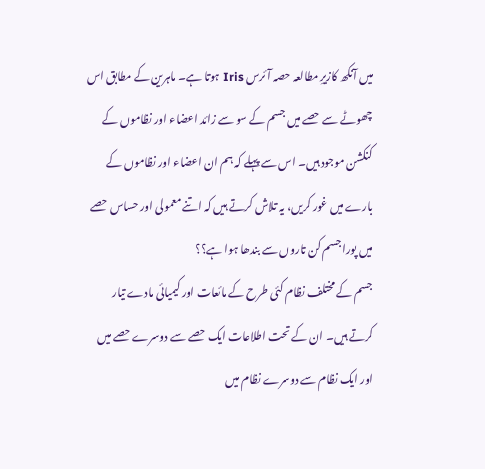میں آنکھ کازیرِ مطالعہ حصہ آئرس Iris ہوتا ہے۔ ماہرین کے مطابق اس چھوٹے سے حصے میں جسم کے سو سے زائد اعضاء اور نظاموں کے کنکشن موجود ہیں۔ اس سے پہلے کہ ہم ان اعضاء اور نظاموں کے بارے میں غور کریں، یہ تلاش کرتے ہیں کہ اتنے معمولی اور حساس حصے میں پورا جسم کن تاروں سے بندھا ہوا ہے؟؟
جسم کے مختلف نظام کئی طرح کے مائعات اور کیمیائی مادے تیار کرتے ہیں۔ ان کے تحت اطلاعات ایک حصے سے دوسرے حصے میں اور ایک نظام سے دوسرے نظام میں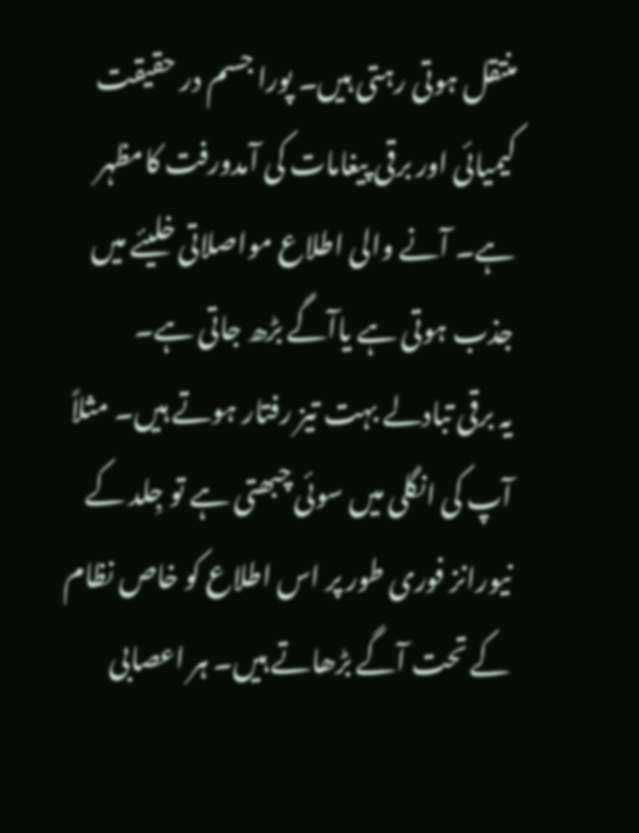منتقل ہوتی رہتی ہیں۔ پورا جسم در حقیقت کیمیائی اور برقی پیغامات کی آمدورفت کامظہر ہے۔ آنے والی اطلاع مواصلاتی خلیئے میں جذب ہوتی ہے یاآگے بڑھ جاتی ہے۔
یہ برقی تبادلے بہت تیز رفتار ہوتے ہیں۔ مثلاً آپ کی انگلی میں سوئی چبھتی ہے تو جِلد کے نیورانز فوری طور پر اس اطلاع کو خاص نظام کے تحت آگے بڑھاتے ہیں۔ ہر اعصابی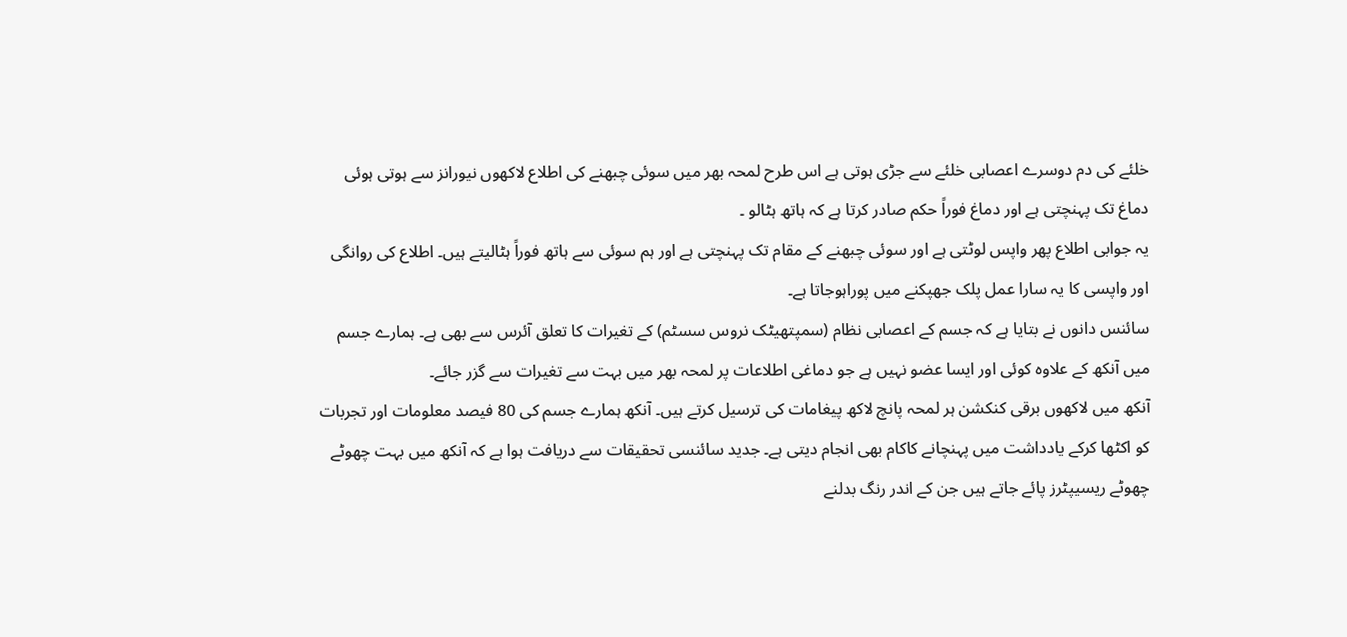خلئے کی دم دوسرے اعصابی خلئے سے جڑی ہوتی ہے اس طرح لمحہ بھر میں سوئی چبھنے کی اطلاع لاکھوں نیورانز سے ہوتی ہوئی دماغ تک پہنچتی ہے اور دماغ فوراً حکم صادر کرتا ہے کہ ہاتھ ہٹالو ۔
یہ جوابی اطلاع پھر واپس لوٹتی ہے اور سوئی چبھنے کے مقام تک پہنچتی ہے اور ہم سوئی سے ہاتھ فوراً ہٹالیتے ہیں۔ اطلاع کی روانگی اور واپسی کا یہ سارا عمل پلک جھپکنے میں پوراہوجاتا ہے۔
سائنس دانوں نے بتایا ہے کہ جسم کے اعصابی نظام (سمپتھیٹک نروس سسٹم) کے تغیرات کا تعلق آئرس سے بھی ہے۔ ہمارے جسم میں آنکھ کے علاوہ کوئی اور ایسا عضو نہیں ہے جو دماغی اطلاعات پر لمحہ بھر میں بہت سے تغیرات سے گزر جائے۔
آنکھ میں لاکھوں برقی کنکشن ہر لمحہ پانچ لاکھ پیغامات کی ترسیل کرتے ہیں۔ آنکھ ہمارے جسم کی 80 فیصد معلومات اور تجربات کو اکٹھا کرکے یادداشت میں پہنچانے کاکام بھی انجام دیتی ہے۔ جدید سائنسی تحقیقات سے دریافت ہوا ہے کہ آنکھ میں بہت چھوٹے چھوٹے ریسیپٹرز پائے جاتے ہیں جن کے اندر رنگ بدلنے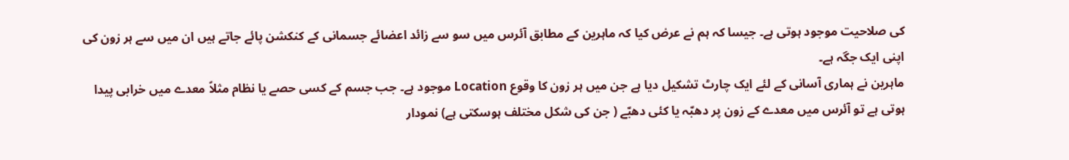کی صلاحیت موجود ہوتی ہے۔ جیسا کہ ہم نے عرض کیا کہ ماہرین کے مطابق آئرس میں سو سے زائد اعضائے جسمانی کے کنکشن پائے جاتے ہیں ان میں سے ہر زون کی اپنی ایک جگہ ہے۔
ماہرین نے ہماری آسانی کے لئے ایک چارٹ تشکیل دیا ہے جن میں ہر زون کا وقوع Location موجود ہے۔ جب جسم کے کسی حصے یا نظام مثلاً معدے میں خرابی پیدا ہوتی ہے تو آئرس میں معدے کے زون پر دھبّہ یا کئی دھبّے ( جن کی شکل مختلف ہوسکتی ہے) نمودار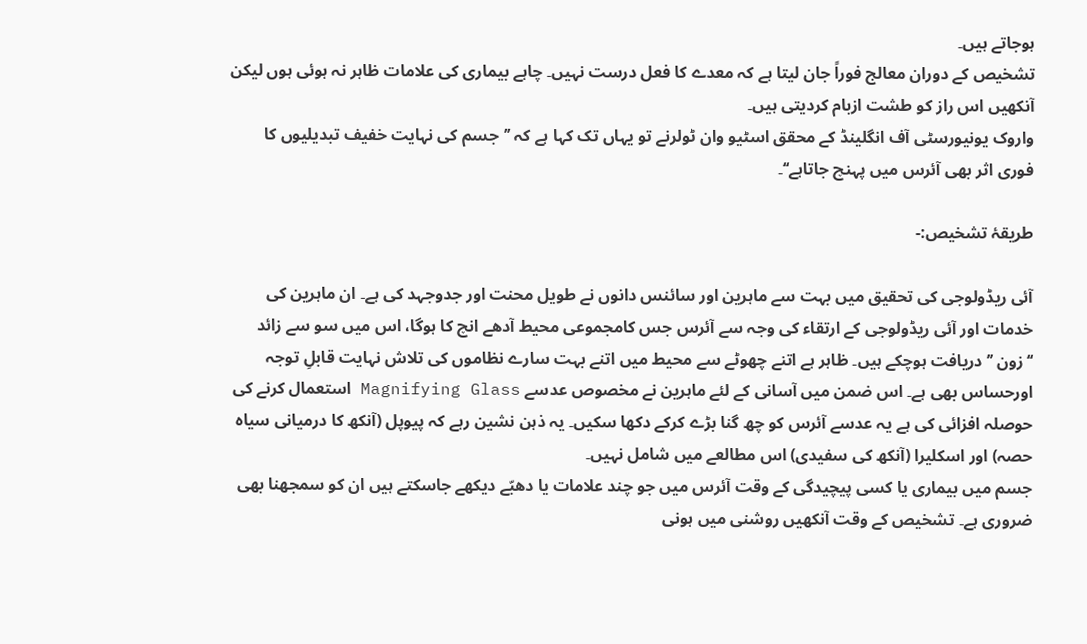ہوجاتے ہیں۔
تشخیص کے دوران معالج فوراً جان لیتا ہے کہ معدے کا فعل درست نہیں۔ چاہے بیماری کی علامات ظاہر نہ ہوئی ہوں لیکن آنکھیں اس راز کو طشت ازبام کردیتی ہیں۔
واروک یونیورسٹی آف انگلینڈ کے محقق اسٹیو وان ٹولرنے تو یہاں تک کہا ہے کہ ’’جسم کی نہایت خفیف تبدیلیوں کا فوری اثر بھی آئرس میں پہنچ جاتاہے‘‘۔

طریقۂ تشخیص:-

آئی ریڈولوجی کی تحقیق میں بہت سے ماہرین اور سائنس دانوں نے طویل محنت اور جدوجہد کی ہے۔ ان ماہرین کی خدمات اور آئی ریڈولوجی کے ارتقاء کی وجہ سے آئرس جس کامجموعی محیط آدھے انچ کا ہوگا، اس میں سو سے زائد ‘‘زون ’’ دریافت ہوچکے ہیں۔ ظاہر ہے اتنے چھوٹے سے محیط میں اتنے بہت سارے نظاموں کی تلاش نہایت قابلِ توجہ اورحساس بھی ہے۔ اس ضمن میں آسانی کے لئے ماہرین نے مخصوص عدسے Magnifying Glass استعمال کرنے کی حوصلہ افزائی کی ہے یہ عدسے آئرس کو چھ گنا بڑے کرکے دکھا سکیں۔ یہ ذہن نشین رہے کہ پیوپل (آنکھ کا درمیانی سیاہ حصہ) اور اسکلیرا (آنکھ کی سفیدی) اس مطالعے میں شامل نہیں۔
جسم میں بیماری یا کسی پیچیدگی کے وقت آئرس میں جو چند علامات یا دھبّے دیکھے جاسکتے ہیں ان کو سمجھنا بھی ضروری ہے۔ تشخیص کے وقت آنکھیں روشنی میں ہونی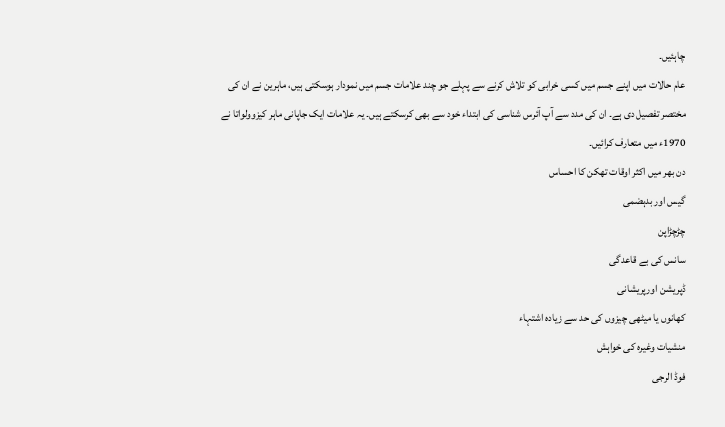چاہئیں۔
عام حالات میں اپنے جسم میں کسی خرابی کو تلاش کرنے سے پہلے جو چند علامات جسم میں نمودار ہوسکتی ہیں، ماہرین نے ان کی مختصر تفصیل دی ہے۔ ان کی مدد سے آپ آئرس شناسی کی ابتداء خود سے بھی کرسکتے ہیں۔ یہ علامات ایک جاپانی ماہر کیزوولواتا نے 1970ء میں متعارف کرائیں۔
دن بھر میں اکثر اوقات تھکن کا احساس
گیس اور بدہضمی
چڑچڑاپن
سانس کی بے قاعدگی
ڈپریشن اورپریشانی
کھانوں یا میٹھی چیزوں کی حد سے زیادہ اشتہاء
منشیات وغیرہ کی خواہش
فوڈ الرجی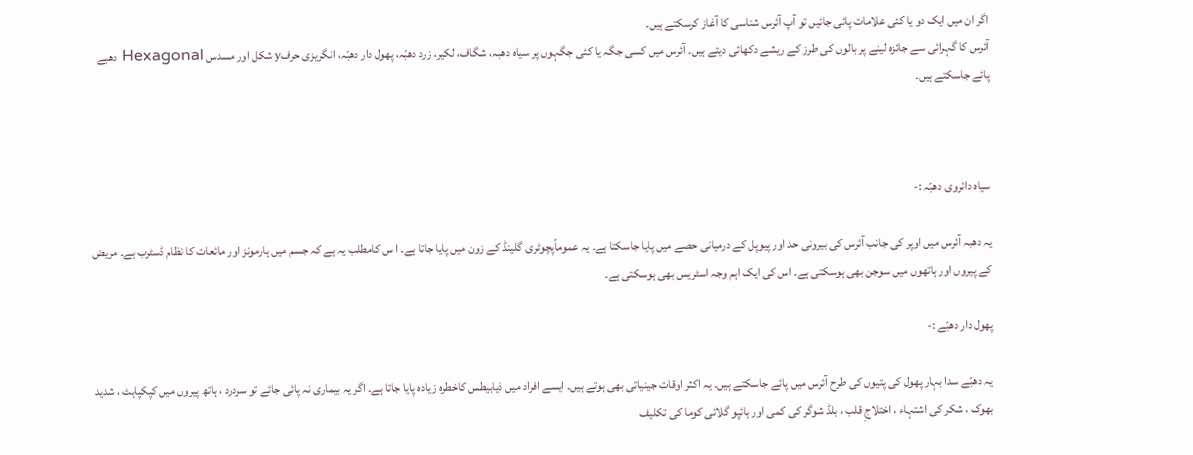اگر ان میں ایک دو یا کئی علامات پائی جائیں تو آپ آئرس شناسی کا آغاز کرسکتے ہیں۔
آئرس کا گہرائی سے جائزہ لینے پر بالوں کی طرز کے ریشے دکھائی دیتے ہیں۔ آئرس میں کسی جگہ یا کئی جگہوں پر سیاہ دھبہ، شگاف، لکیر، زرد دھبّہ، پھول دار دھبّہ، انگریزی حرفy شکل اور مسدس Hexagonal دھبے پائے جاسکتے ہیں۔



سیاہ دائروی دھبّہ :-

یہ دھبہ آئرس میں اوپر کی جانب آئرس کی بیرونی حد اور پیوپل کے درمیانی حصے میں پایا جاسکتا ہے۔ یہ عموماًپچوٹری گلینڈ کے زون میں پایا جاتا ہے۔ ا س کامطلب یہ ہے کہ جسم میں ہارمونز اور مائعات کا نظام ڈسٹرب ہے۔ مریض کے پیروں اور ہاتھوں میں سوجن بھی ہوسکتی ہے۔ اس کی ایک اہم وجہ اسٹریس بھی ہوسکتی ہے۔

پھول دار دھبّے :-

یہ دھبّے سدا بہار پھول کی پتیوں کی طرح آئرس میں پائے جاسکتے ہیں۔ یہ اکثر اوقات جینیاتی بھی ہوتے ہیں۔ ایسے افراد میں ذیابیطس کاخطرہ زیادہ پایا جاتا ہے۔ اگر یہ بیماری نہ پائی جائے تو سردرد ، ہاتھ پیروں میں کپکپاہٹ ، شدید بھوک ، شکر کی اشتہاء ، اختلاجِ قلب ، بلڈ شوگر کی کمی اور ہائپو گلائی کوما کی تکلیف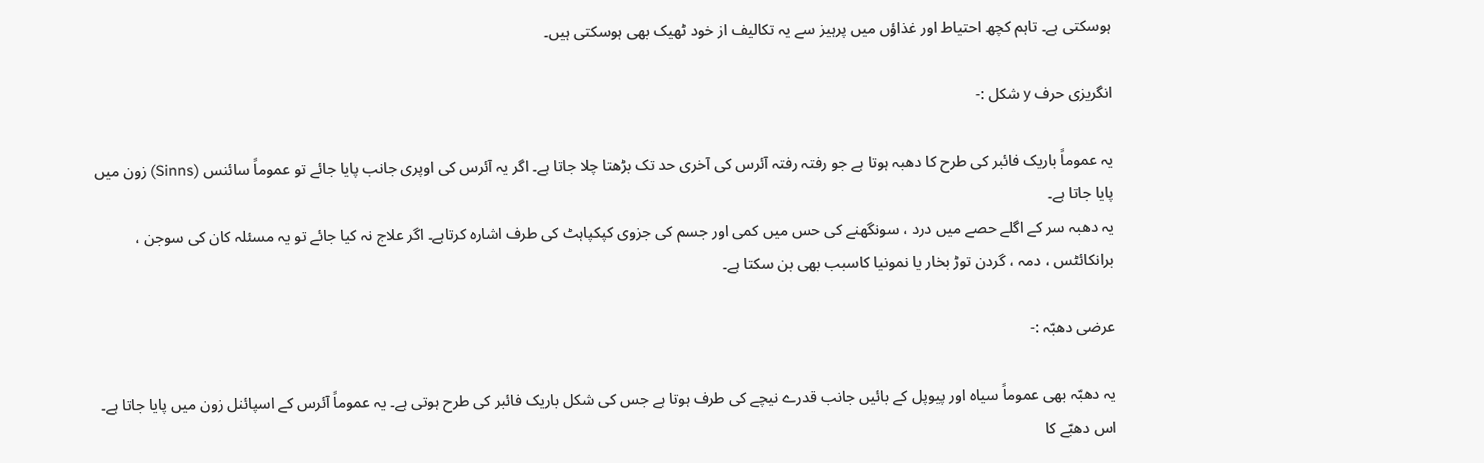ہوسکتی ہے۔ تاہم کچھ احتیاط اور غذاؤں میں پرہیز سے یہ تکالیف از خود ٹھیک بھی ہوسکتی ہیں۔

انگریزی حرف y شکل :-

یہ عموماً باریک فائبر کی طرح کا دھبہ ہوتا ہے جو رفتہ رفتہ آئرس کی آخری حد تک بڑھتا چلا جاتا ہے۔ اگر یہ آئرس کی اوپری جانب پایا جائے تو عموماً سائنس (Sinns) زون میں پایا جاتا ہے۔
یہ دھبہ سر کے اگلے حصے میں درد ، سونگھنے کی حس میں کمی اور جسم کی جزوی کپکپاہٹ کی طرف اشارہ کرتاہے۔ اگر علاج نہ کیا جائے تو یہ مسئلہ کان کی سوجن ، برانکائٹس ، دمہ ، گردن توڑ بخار یا نمونیا کاسبب بھی بن سکتا ہے۔

عرضی دھبّہ :-

یہ دھبّہ بھی عموماً سیاہ اور پیوپل کے بائیں جانب قدرے نیچے کی طرف ہوتا ہے جس کی شکل باریک فائبر کی طرح ہوتی ہے۔ یہ عموماً آئرس کے اسپائنل زون میں پایا جاتا ہے۔ اس دھبّے کا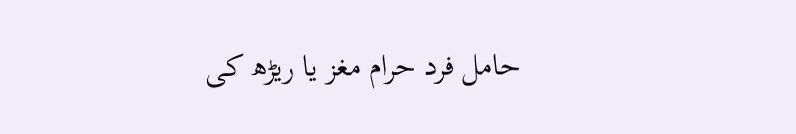حامل فرد حرام مغز یا ریڑھ کی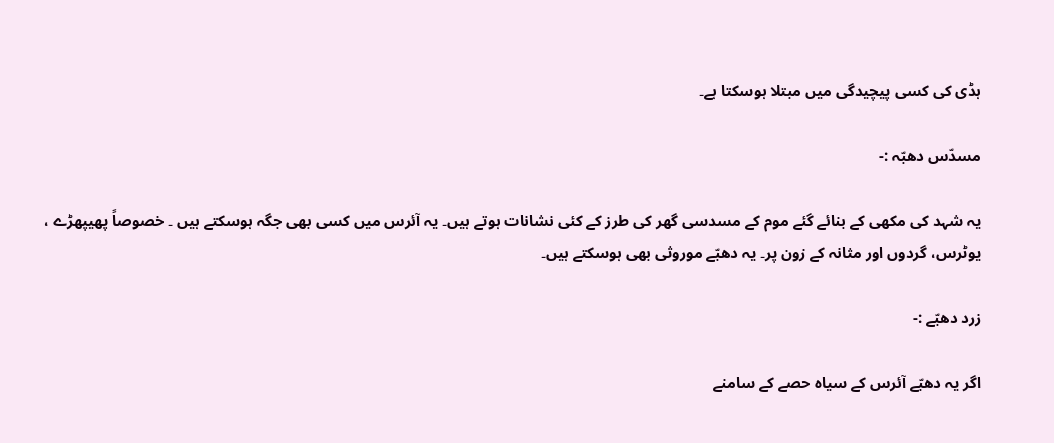ہڈی کی کسی پیچیدگی میں مبتلا ہوسکتا ہے۔

مسدّس دھبّہ :-

یہ شہد کی مکھی کے بنائے گئے موم کے مسدسی گھر کی طرز کے کئی نشانات ہوتے ہیں۔ یہ آئرس میں کسی بھی جگہ ہوسکتے ہیں ۔ خصوصاً پھیپھڑے ، یوٹرس، گردوں اور مثانہ کے زون پر۔ یہ دھبّے موروثی بھی ہوسکتے ہیں۔

زرد دھبّے :-

اگر یہ دھبّے آئرس کے سیاہ حصے کے سامنے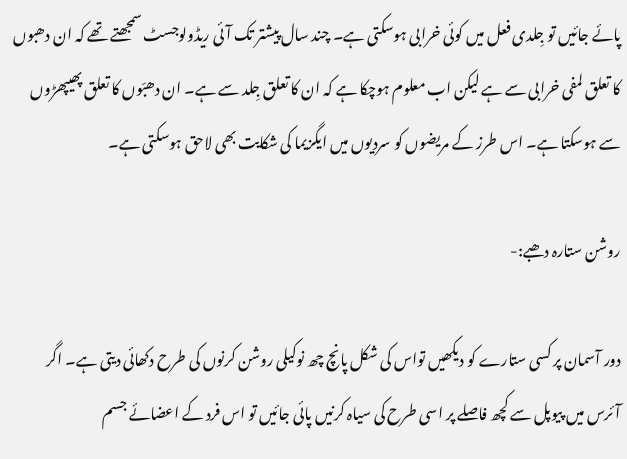پائے جائیں تو جِلدی فعل میں کوئی خرابی ہوسکتی ہے۔ چند سال پیشتر تک آئی ریڈولوجسٹ سمجھتے تھے کہ ان دھبوں کا تعلق لمفی خرابی سے ہے لیکن اب معلوم ہوچکا ہے کہ ان کا تعلق جِلد سے ہے۔ ان دھبّوں کا تعلق پھیپھڑوں سے ہوسکتا ہے۔ اس طرز کے مریضوں کو سردیوں میں ایگزیما کی شکایت بھی لاحق ہوسکتی ہے۔

روشن ستارہ دھبے:-

دور آسمان پر کسی ستارے کو دیکھیں تواس کی شکل پانچ چھ نوکیلی روشن کرنوں کی طرح دکھائی دیتی ہے۔ اگر آئرس میں پیوپل سے کچھ فاصلے پر اسی طرح کی سیاہ کرنیں پائی جائیں تو اس فرد کے اعضائے جسم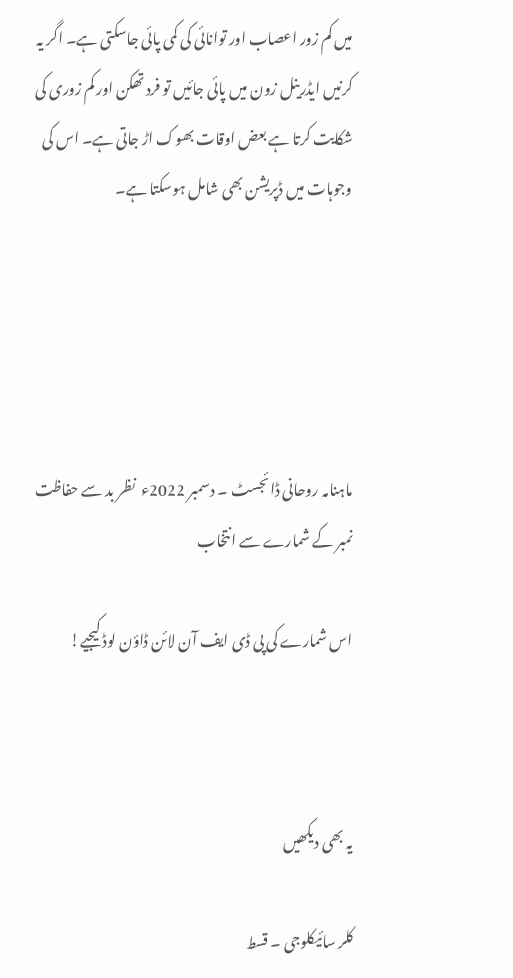میں کم زور اعصاب اور توانائی کی کمی پائی جاسکتی ہے۔ اگر یہ کرنیں ایڈرینل زون میں پائی جائیں تو فرد تھکن اور کم زوری کی شکایت کرتا ہے بعض اوقات بھوک اڑ جاتی ہے۔ اس کی وجوہات میں ڈپریشن بھی شامل ہوسکتا ہے۔





ماہنامہ روحانی ڈائجسٹ ۔ دسمبر 2022ء  نظر بد سے حفاظت نمبر کے شمارے سے انتخاب

اس شمارے کی پی ڈی ایف آن لائن ڈاؤن لوڈ کیجیے!



یہ بھی دیکھیں

کلر سائیکلوجی ۔ قسط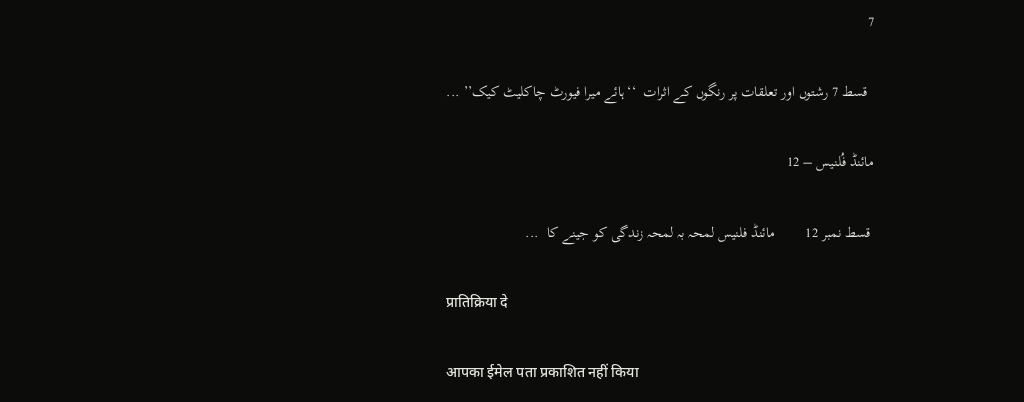7

  قسط 7 رشتوں اور تعلقات پر رنگوں کے اثرات  ‘‘ہائے میرا فیورٹ چاکلیٹ کیک’’ ...

مائنڈ فُلنیس – 12

 قسط نمبر 12        مائنڈ فلنیس لمحہ بہ لمحہ زندگی کو جینے کا  ...

प्रातिक्रिया दे

आपका ईमेल पता प्रकाशित नहीं किया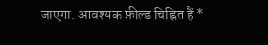जाएगा. आवश्यक फ़ील्ड चिह्नित हैं *